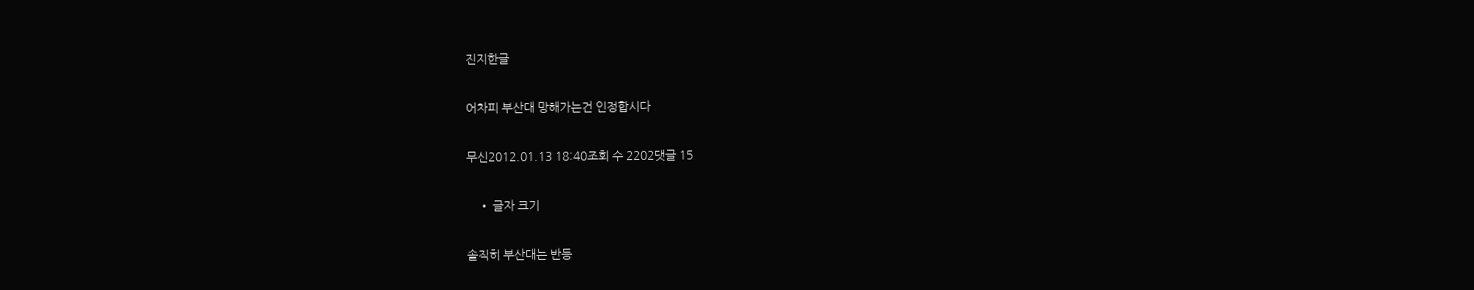진지한글

어차피 부산대 망해가는건 인정합시다

무신2012.01.13 18:40조회 수 2202댓글 15

    • 글자 크기

솔직히 부산대는 반등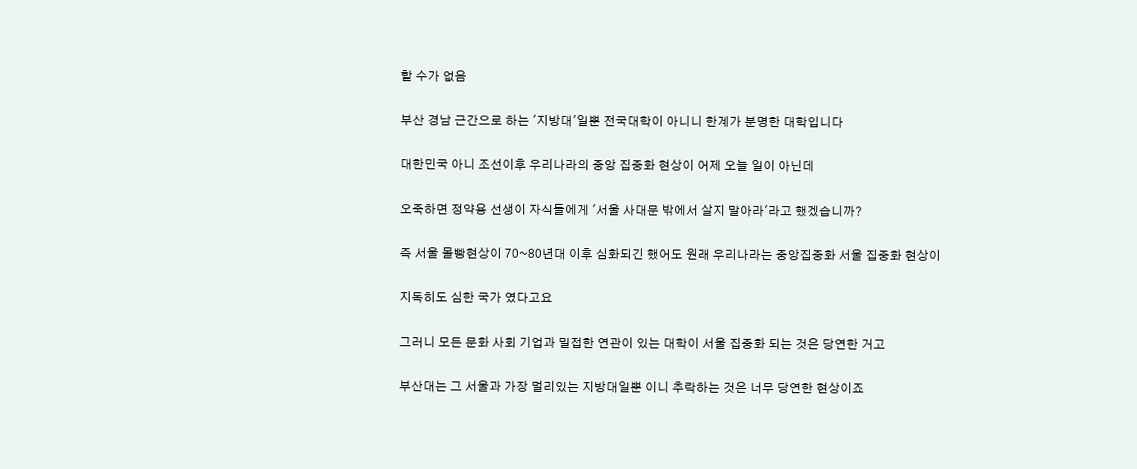할 수가 없음

부산 경남 근간으로 하는 '지방대'일뿐 전국대학이 아니니 한계가 분명한 대학입니다

대한민국 아니 조선이후 우리나라의 중앙 집중화 현상이 어제 오늘 일이 아닌데

오죽하면 정약용 선생이 자식들에게 '서울 사대문 밖에서 살지 말아라'라고 했겠습니까?

즉 서울 몰빵현상이 70~80년대 이후 심화되긴 했어도 원래 우리나라는 중앙집중화 서울 집중화 현상이

지독히도 심한 국가 였다고요

그러니 모든 문화 사회 기업과 밀접한 연관이 있는 대학이 서울 집중화 되는 것은 당연한 거고

부산대는 그 서울과 가장 멀리있는 지방대일뿐 이니 추락하는 것은 너무 당연한 현상이죠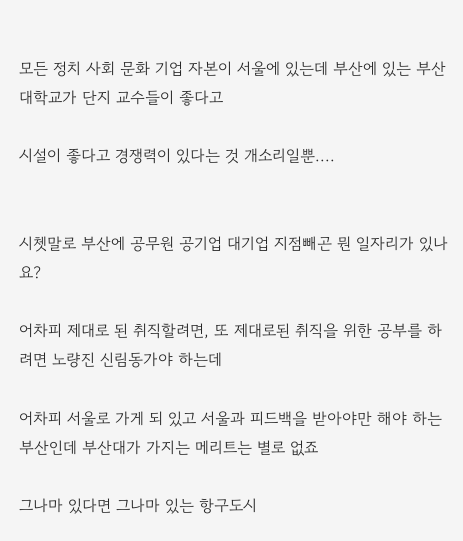모든 정치 사회 문화 기업 자본이 서울에 있는데 부산에 있는 부산대학교가 단지 교수들이 좋다고

시설이 좋다고 경쟁력이 있다는 것 개소리일뿐....


시쳇말로 부산에 공무원 공기업 대기업 지점빼곤 뭔 일자리가 있나요?

어차피 제대로 된 취직할려면, 또 제대로된 취직을 위한 공부를 하려면 노량진 신림동가야 하는데

어차피 서울로 가게 되 있고 서울과 피드백을 받아야만 해야 하는 부산인데 부산대가 가지는 메리트는 별로 없죠

그나마 있다면 그나마 있는 항구도시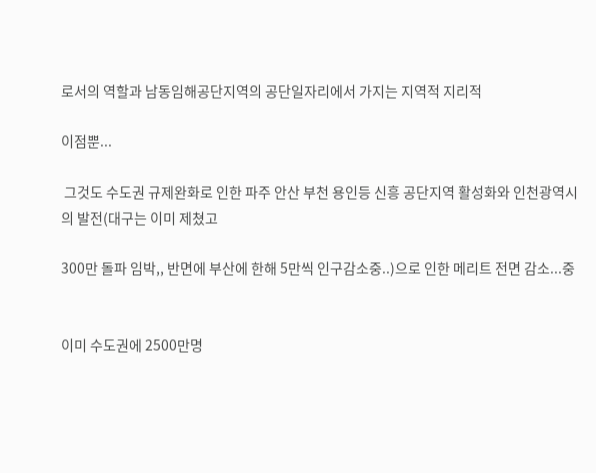로서의 역할과 남동임해공단지역의 공단일자리에서 가지는 지역적 지리적

이점뿐...

 그것도 수도권 규제완화로 인한 파주 안산 부천 용인등 신흥 공단지역 활성화와 인천광역시의 발전(대구는 이미 제쳤고

300만 돌파 임박,, 반면에 부산에 한해 5만씩 인구감소중..)으로 인한 메리트 전면 감소...중


이미 수도권에 2500만명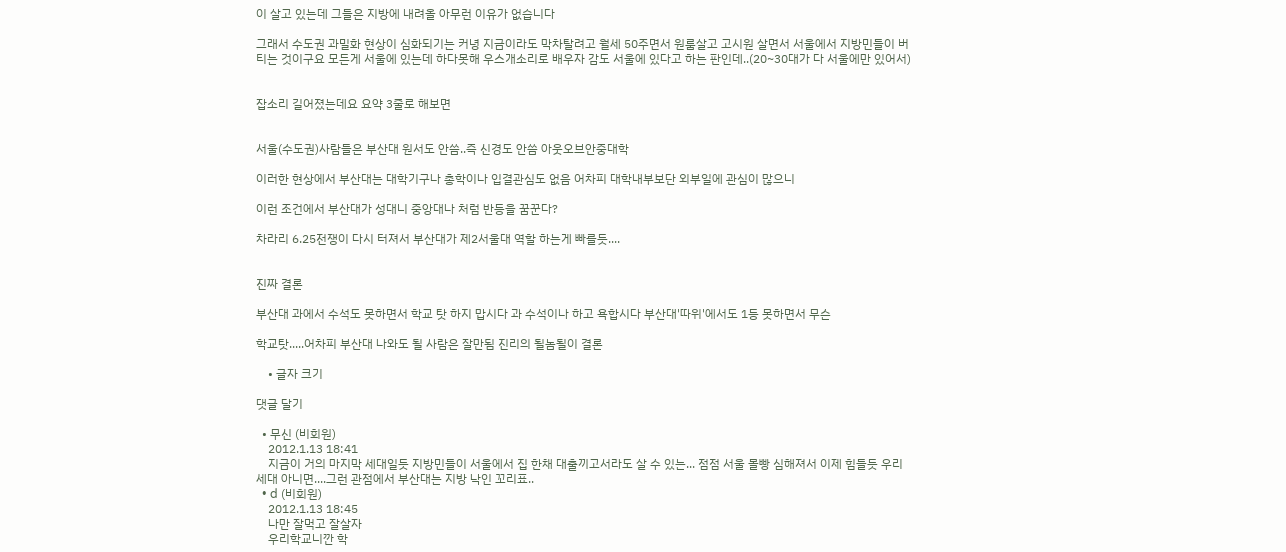이 살고 있는데 그들은 지방에 내려올 아무런 이유가 없습니다

그래서 수도권 과밀화 현상이 심화되기는 커녕 지금이라도 막차탈려고 월세 50주면서 원룸살고 고시원 살면서 서울에서 지방민들이 버티는 것이구요 모든게 서울에 있는데 하다못해 우스개소리로 배우자 감도 서울에 있다고 하는 판인데..(20~30대가 다 서울에만 있어서)


잡소리 길어졌는데요 요약 3줄로 해보면


서울(수도권)사람들은 부산대 원서도 안씀..즉 신경도 안씀 아웃오브안중대학

이러한 현상에서 부산대는 대학기구나 총학이나 입결관심도 없음 어차피 대학내부보단 외부일에 관심이 많으니

이런 조건에서 부산대가 성대니 중앙대나 처럼 반등을 꿈꾼다?

차라리 6.25전쟁이 다시 터져서 부산대가 제2서울대 역할 하는게 빠를듯....


진짜 결론

부산대 과에서 수석도 못하면서 학교 탓 하지 맙시다 과 수석이나 하고 욕합시다 부산대'따위'에서도 1등 못하면서 무슨

학교탓.....어차피 부산대 나와도 될 사람은 잘만됨 진리의 될놈될이 결론

    • 글자 크기

댓글 달기

  • 무신 (비회원)
    2012.1.13 18:41
    지금이 거의 마지막 세대일듯 지방민들이 서울에서 집 한채 대출끼고서라도 살 수 있는... 점점 서울 몰빵 심해져서 이제 힘들듯 우리 세대 아니면....그런 관점에서 부산대는 지방 낙인 꼬리표..
  • d (비회원)
    2012.1.13 18:45
    나만 잘먹고 잘살자
    우리학교니깐 학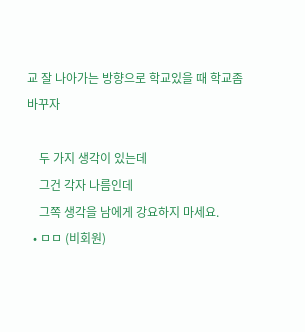교 잘 나아가는 방향으로 학교있을 때 학교좀 바꾸자

    두 가지 생각이 있는데
    그건 각자 나름인데
    그쪽 생각을 남에게 강요하지 마세요.
  • ㅁㅁ (비회원)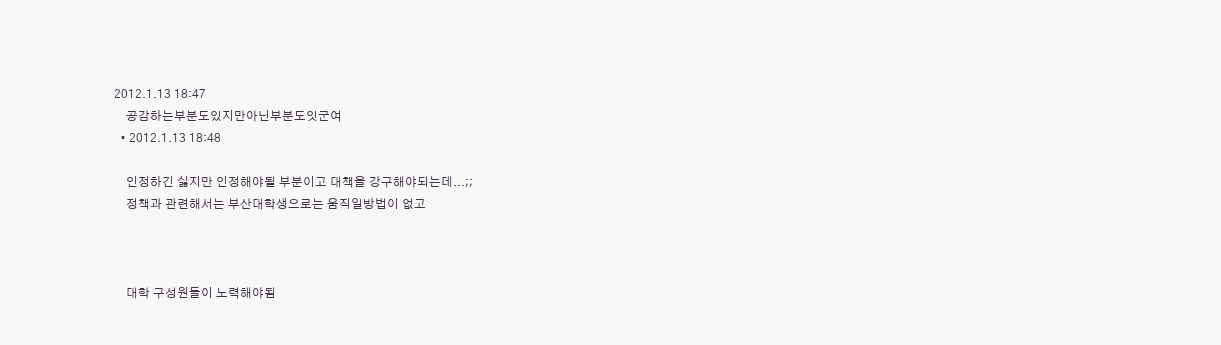2012.1.13 18:47
    공감하는부분도있지만아닌부분도잇군여
  • 2012.1.13 18:48

    인정하긴 싫지만 인정해야될 부분이고 대책을 강구해야되는데...;;
    정책과 관련해서는 부산대학생으로는 움직일방법이 없고



    대학 구성원들이 노력해야됨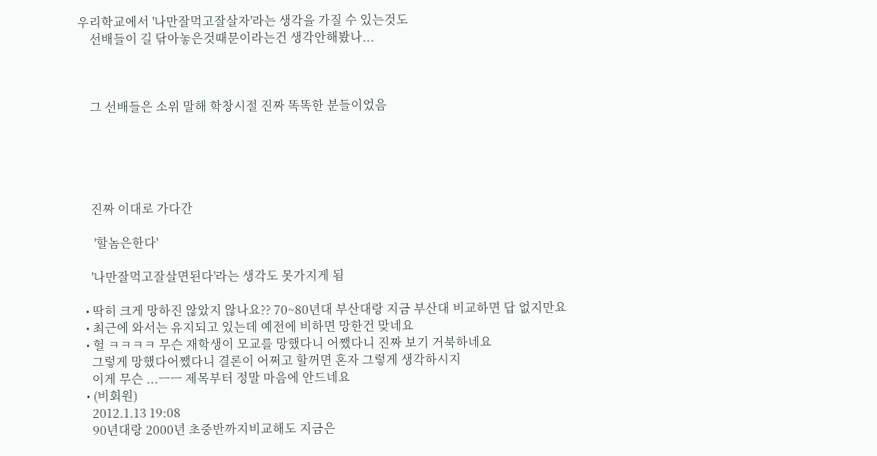우리학교에서 '나만잘먹고잘살자'라는 생각을 가질 수 있는것도
    선배들이 길 닦아놓은것때문이라는건 생각안해봤나...



    그 선배들은 소위 말해 학창시절 진짜 똑똑한 분들이었음





    진짜 이대로 가다간

     '할놈은한다'

    '나만잘먹고잘살면된다'라는 생각도 못가지게 됨

  • 딱히 크게 망하진 않았지 않나요?? 70~80년대 부산대랑 지금 부산대 비교하면 답 없지만요
  • 최근에 와서는 유지되고 있는데 예전에 비하면 망한건 맞네요
  • 헐 ㅋㅋㅋㅋ 무슨 재학생이 모교를 망했다니 어쨌다니 진짜 보기 거북하네요
    그렇게 망했다어쨌다니 결론이 어쩌고 할꺼면 혼자 그렇게 생각하시지
    이게 무슨 ...ㅡㅡ 제목부터 정말 마음에 안드네요
  • (비회원)
    2012.1.13 19:08
    90년대랑 2000년 초중반까지비교해도 지금은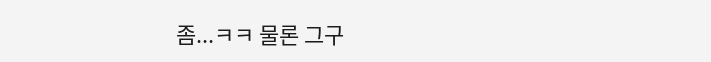좀...ㅋㅋ 물론 그구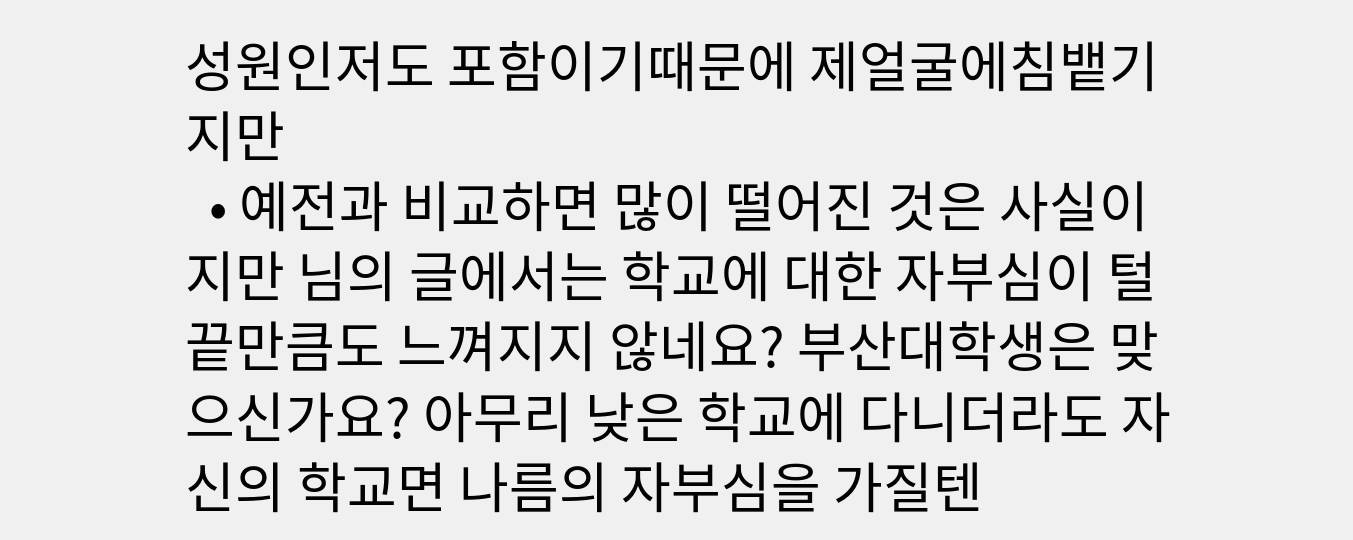성원인저도 포함이기때문에 제얼굴에침뱉기지만
  • 예전과 비교하면 많이 떨어진 것은 사실이지만 님의 글에서는 학교에 대한 자부심이 털끝만큼도 느껴지지 않네요? 부산대학생은 맞으신가요? 아무리 낮은 학교에 다니더라도 자신의 학교면 나름의 자부심을 가질텐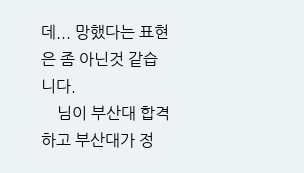데... 망했다는 표현은 좀 아닌것 같습니다.
    님이 부산대 합격하고 부산대가 정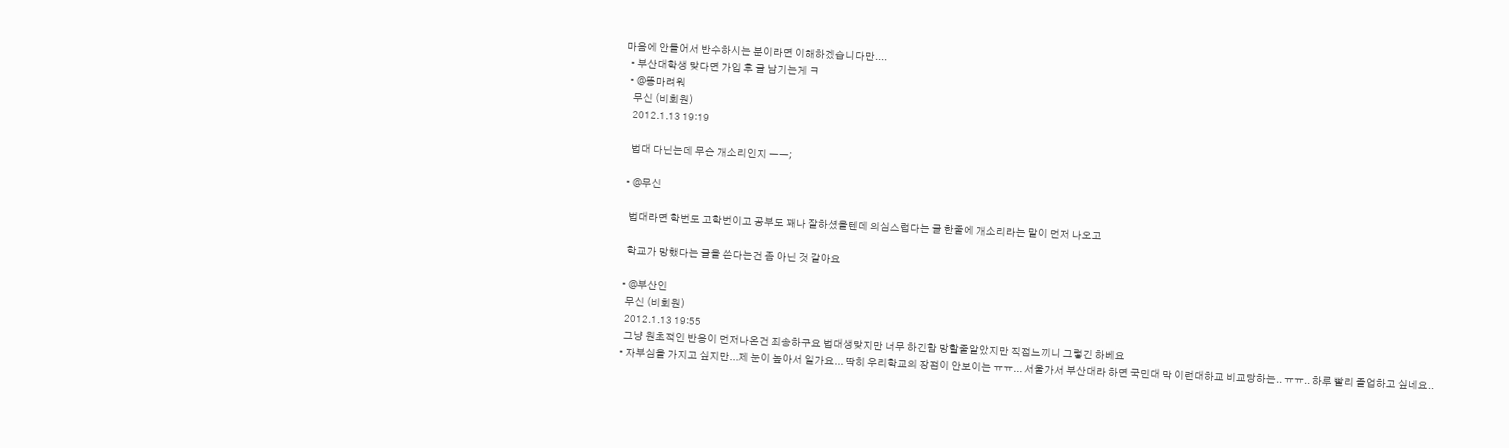마음에 안들어서 반수하시는 분이라면 이해하겠습니다만....
  • 부산대학생 맞다면 가입 후 글 남기는게 ㅋ
  • @똥마려워
    무신 (비회원)
    2012.1.13 19:19

    법대 다닌는데 무슨 개소리인지 ㅡㅡ;

  • @무신

    법대라면 학번도 고학번이고 공부도 꽤나 잘하셨을텐데 의심스럽다는 글 한줄에 개소리라는 말이 먼저 나오고

    학교가 망했다는 글을 쓴다는건 좀 아닌 것 같아요

  • @부산인
    무신 (비회원)
    2012.1.13 19:55
    그냥 원초적인 반응이 먼저나온건 죄송하구요 법대생맞지만 너무 하긴함 망할줄알았지만 직접느끼니 그렇긴 하베요
  • 자부심을 가지고 싶지만...제 눈이 높아서 일가요... 딱히 우리학교의 장점이 안보이는 ㅠㅠ... 서울가서 부산대라 하면 국민대 막 이런대하교 비교당하는.. ㅠㅠ.. 하루 빨리 졸업하고 싶네요..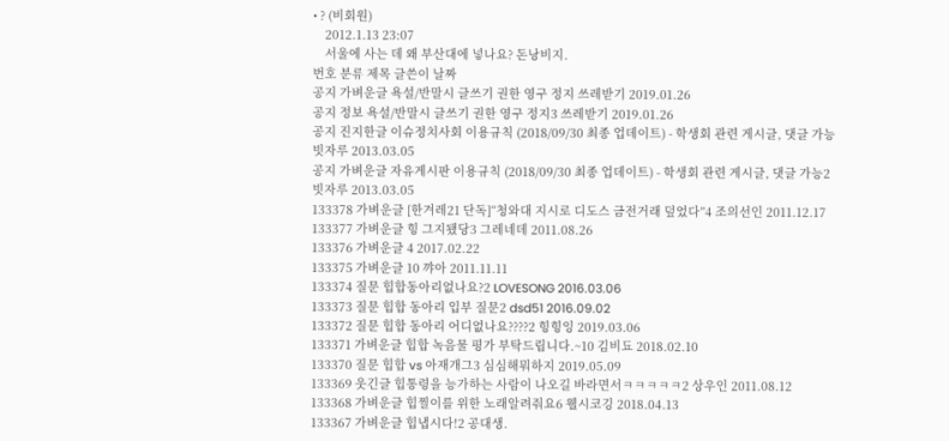• ? (비회원)
    2012.1.13 23:07
    서울에 사는 데 왜 부산대에 넣나요? 돈낭비지.
번호 분류 제목 글쓴이 날짜
공지 가벼운글 욕설/반말시 글쓰기 권한 영구 정지 쓰레받기 2019.01.26
공지 정보 욕설/반말시 글쓰기 권한 영구 정지3 쓰레받기 2019.01.26
공지 진지한글 이슈정치사회 이용규칙 (2018/09/30 최종 업데이트) - 학생회 관련 게시글, 댓글 가능 빗자루 2013.03.05
공지 가벼운글 자유게시판 이용규칙 (2018/09/30 최종 업데이트) - 학생회 관련 게시글, 댓글 가능2 빗자루 2013.03.05
133378 가벼운글 [한겨레21 단독]“청와대 지시로 디도스 금전거래 덮었다”4 조의선인 2011.12.17
133377 가벼운글 힝 그지됐당3 그레네데 2011.08.26
133376 가벼운글 4 2017.02.22
133375 가벼운글 10 꺄아 2011.11.11
133374 질문 힙합동아리없나요?2 LOVESONG 2016.03.06
133373 질문 힙합 동아리 입부 질문2 dsd51 2016.09.02
133372 질문 힙합 동아리 어디없나요????2 힝힝잉 2019.03.06
133371 가벼운글 힙합 녹음물 평가 부탁드립니다.~10 김비됴 2018.02.10
133370 질문 힙합 vs 아재개그3 심심해뭐하지 2019.05.09
133369 웃긴글 힙통령을 능가하는 사람이 나오길 바라면서ㅋㅋㅋㅋㅋ2 상우인 2011.08.12
133368 가벼운글 힙찔이를 위한 노래알려줘요6 웰시코깅 2018.04.13
133367 가벼운글 힙냅시다!2 공대생.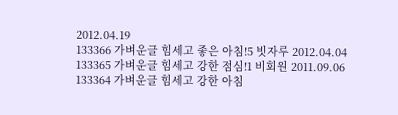2012.04.19
133366 가벼운글 힘세고 좋은 아침!5 빗자루 2012.04.04
133365 가벼운글 힘세고 강한 점심!1 비회원 2011.09.06
133364 가벼운글 힘세고 강한 아침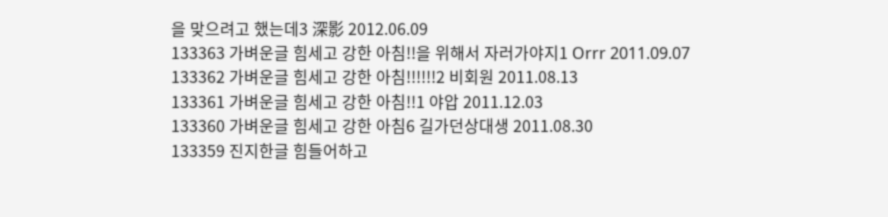을 맞으려고 했는데3 深影 2012.06.09
133363 가벼운글 힘세고 강한 아침!!을 위해서 자러가야지1 Orrr 2011.09.07
133362 가벼운글 힘세고 강한 아침!!!!!!2 비회원 2011.08.13
133361 가벼운글 힘세고 강한 아침!!1 야압 2011.12.03
133360 가벼운글 힘세고 강한 아침6 길가던상대생 2011.08.30
133359 진지한글 힘들어하고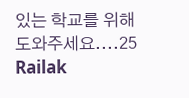있는 학교를 위해 도와주세요....25 Railak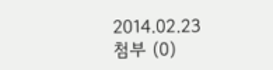2014.02.23
첨부 (0)